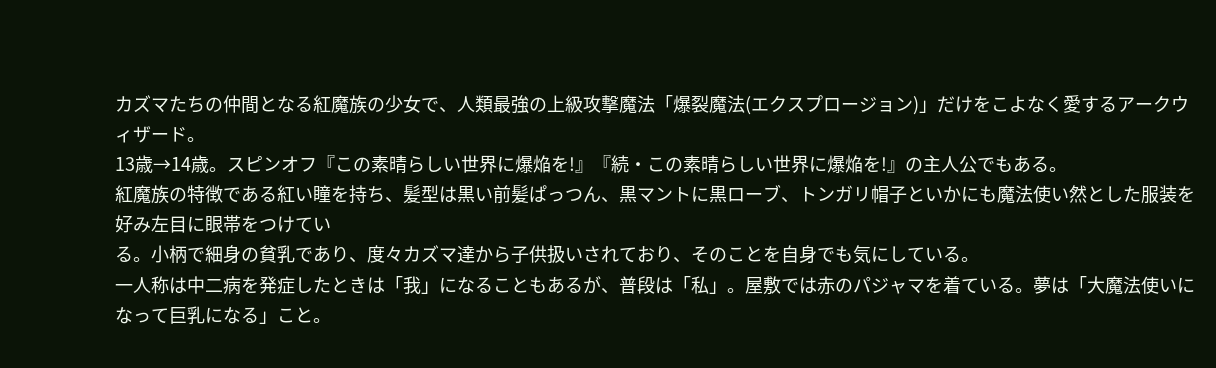カズマたちの仲間となる紅魔族の少女で、人類最強の上級攻撃魔法「爆裂魔法(エクスプロージョン)」だけをこよなく愛するアークウィザード。
13歳→14歳。スピンオフ『この素晴らしい世界に爆焔を!』『続・この素晴らしい世界に爆焔を!』の主人公でもある。
紅魔族の特徴である紅い瞳を持ち、髪型は黒い前髪ぱっつん、黒マントに黒ローブ、トンガリ帽子といかにも魔法使い然とした服装を好み左目に眼帯をつけてい
る。小柄で細身の貧乳であり、度々カズマ達から子供扱いされており、そのことを自身でも気にしている。
一人称は中二病を発症したときは「我」になることもあるが、普段は「私」。屋敷では赤のパジャマを着ている。夢は「大魔法使いになって巨乳になる」こと。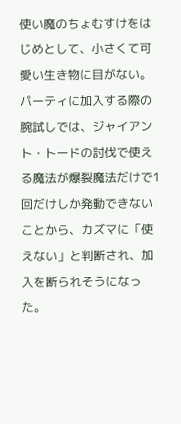使い魔のちょむすけをはじめとして、小さくて可愛い生き物に目がない。
パーティに加入する際の腕試しでは、ジャイアント・トードの討伐で使える魔法が爆裂魔法だけで1回だけしか発動できないことから、カズマに「使えない」と判断され、加入を断られそうになった。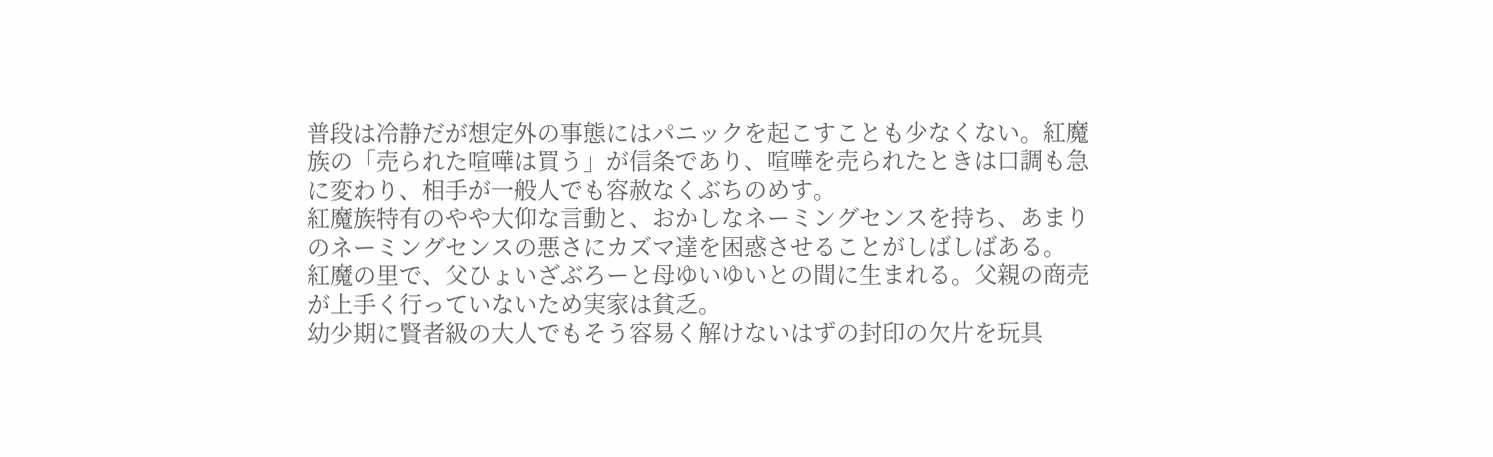普段は冷静だが想定外の事態にはパニックを起こすことも少なくない。紅魔族の「売られた喧嘩は買う」が信条であり、喧嘩を売られたときは口調も急に変わり、相手が一般人でも容赦なくぶちのめす。
紅魔族特有のやや大仰な言動と、おかしなネーミングセンスを持ち、あまりのネーミングセンスの悪さにカズマ達を困惑させることがしばしばある。
紅魔の里で、父ひょいざぶろーと母ゆいゆいとの間に生まれる。父親の商売が上手く行っていないため実家は貧乏。
幼少期に賢者級の大人でもそう容易く解けないはずの封印の欠片を玩具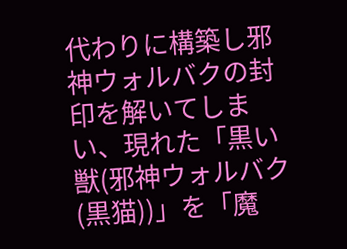代わりに構築し邪神ウォルバクの封印を解いてしまい、現れた「黒い獣(邪神ウォルバク(黒猫))」を「魔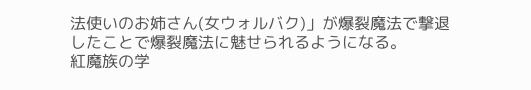法使いのお姉さん(女ウォルバク)」が爆裂魔法で撃退したことで爆裂魔法に魅せられるようになる。
紅魔族の学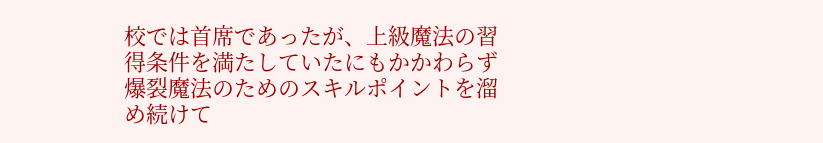校では首席であったが、上級魔法の習得条件を満たしていたにもかかわらず爆裂魔法のためのスキルポイントを溜め続けて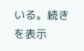いる。続きを表示